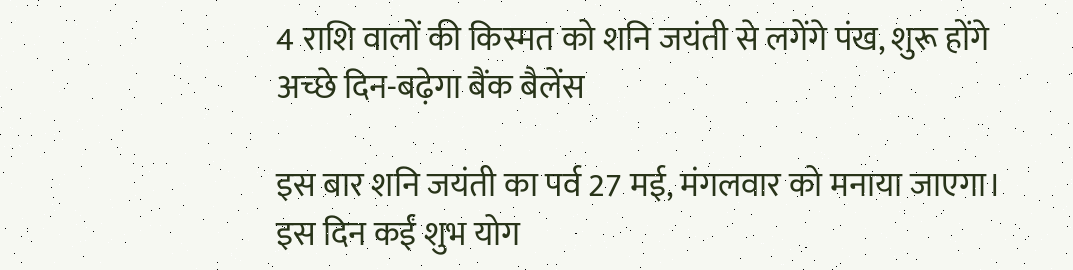4 राशि वालों की किस्मत को शनि जयंती से लगेंगे पंख, शुरू होंगे अच्छे दिन-बढ़ेगा बैंक बैलेंस

इस बार शनि जयंती का पर्व 27 मई, मंगलवार को मनाया जाएगा। इस दिन कईं शुभ योग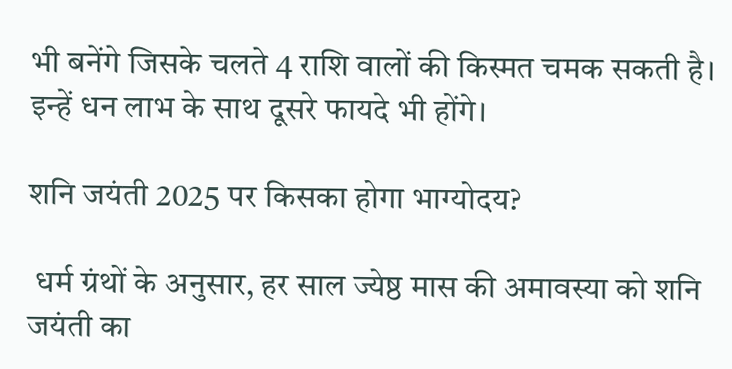भी बनेंगे जिसके चलते 4 राशि वालों की किस्मत चमक सकती है। इन्हें धन लाभ के साथ दूसरे फायदे भी होंगे।

शनि जयंती 2025 पर किसका होगा भाग्योदय?

 धर्म ग्रंथों के अनुसार, हर साल ज्येष्ठ मास की अमावस्या को शनि जयंती का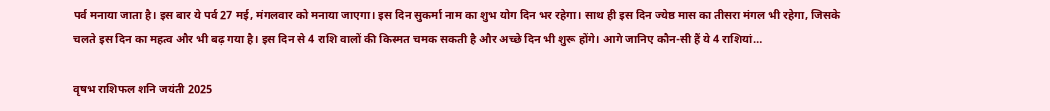पर्व मनाया जाता है। इस बार ये पर्व 27 मई, मंगलवार को मनाया जाएगा। इस दिन सुकर्मा नाम का शुभ योग दिन भर रहेगा। साथ ही इस दिन ज्येष्ठ मास का तीसरा मंगल भी रहेगा, जिसके चलते इस दिन का महत्व और भी बढ़ गया है। इस दिन से 4 राशि वालों की किस्मत चमक सकती है और अच्छे दिन भी शुरू होंगे। आगे जानिए कौन-सी हैं ये 4 राशियां…

वृषभ राशिफल शनि जयंती 2025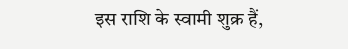इस राशि के स्वामी शुक्र हैं,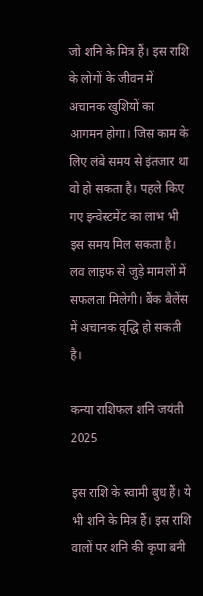जो शनि के मित्र हैं। इस राशि के लोगों के जीवन में अचानक खुशियों का आगमन होगा। जिस काम के लिए लंबे समय से इंतजार था वो हो सकता है। पहले किए गए इन्वेस्टमेंट का लाभ भी इस समय मिल सकता है। लव लाइफ से जुड़े मामलों में सफलता मिलेगी। बैंक बैलेंस में अचानक वृद्धि हो सकती है।

कन्या राशिफल शनि जयंती 2025

इस राशि के स्वामी बुध हैं। ये भी शनि के मित्र हैं। इस राशि वालों पर शनि की कृपा बनी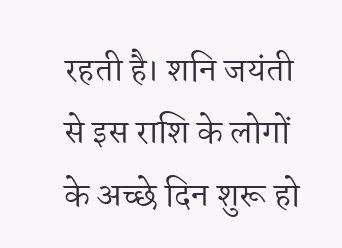रहती है। शनि जयंती से इस राशि के लोगों के अच्छे दिन शुरू हो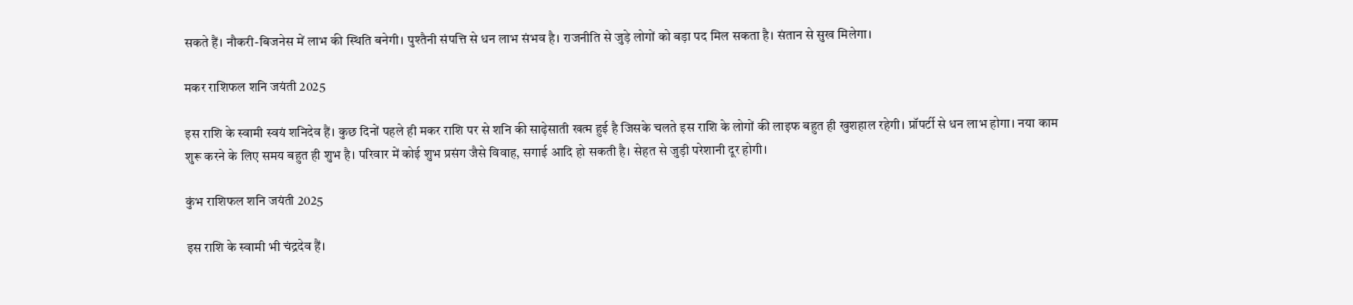सकते हैं। नौकरी-बिजनेस में लाभ की स्थिति बनेगी। पुश्तैनी संपत्ति से धन लाभ संभव है। राजनीति से जुड़े लोगों को बड़ा पद मिल सकता है। संतान से सुख मिलेगा।

मकर राशिफल शनि जयंती 2025

इस राशि के स्वामी स्वयं शनिदेव हैं। कुछ दिनों पहले ही मकर राशि पर से शनि की साढ़ेसाती खत्म हुई है जिसके चलते इस राशि के लोगों की लाइफ बहुत ही खुशहाल रहेगी। प्रॉपर्टी से धन लाभ होगा। नया काम शुरू करने के लिए समय बहुत ही शुभ है। परिवार में कोई शुभ प्रसंग जैसे विवाह, सगाई आदि हो सकती है। सेहत से जुड़ी परेशानी दूर होगी।

कुंभ राशिफल शनि जयंती 2025

इस राशि के स्वामी भी चंद्रदेव हैं।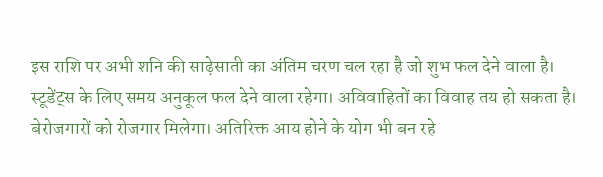इस राशि पर अभी शनि की साढ़ेसाती का अंतिम चरण चल रहा है जो शुभ फल देने वाला है। स्टूडेंट्स के लिए समय अनुकूल फल देने वाला रहेगा। अविवाहितों का विवाह तय हो सकता है। बेरोजगारों को रोजगार मिलेगा। अतिरिक्त आय होने के योग भी बन रहे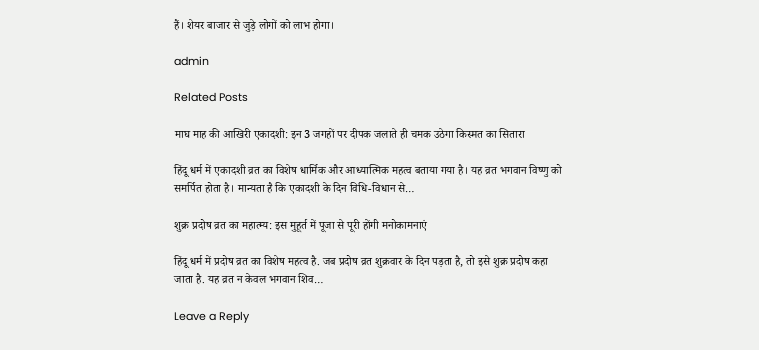हैं। शेयर बाजार से जुड़े लोगों को लाभ होगा।

admin

Related Posts

माघ माह की आखिरी एकादशी: इन 3 जगहों पर दीपक जलाते ही चमक उठेगा किस्मत का सितारा

हिंदू धर्म में एकादशी व्रत का विशेष धार्मिक और आध्यात्मिक महत्व बताया गया है। यह व्रत भगवान विष्णु को समर्पित होता है। मान्यता है कि एकादशी के दिन विधि-विधान से…

शुक्र प्रदोष व्रत का महात्म्य: इस मुहूर्त में पूजा से पूरी होंगी मनोकामनाएं

हिंदू धर्म में प्रदोष व्रत का विशेष महत्व है. जब प्रदोष व्रत शुक्रवार के दिन पड़ता है, तो इसे शुक्र प्रदोष कहा जाता है. यह व्रत न केवल भगवान शिव…

Leave a Reply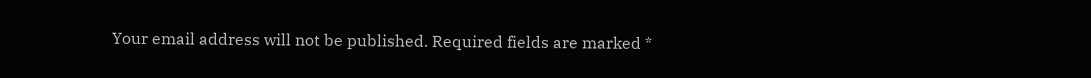Your email address will not be published. Required fields are marked *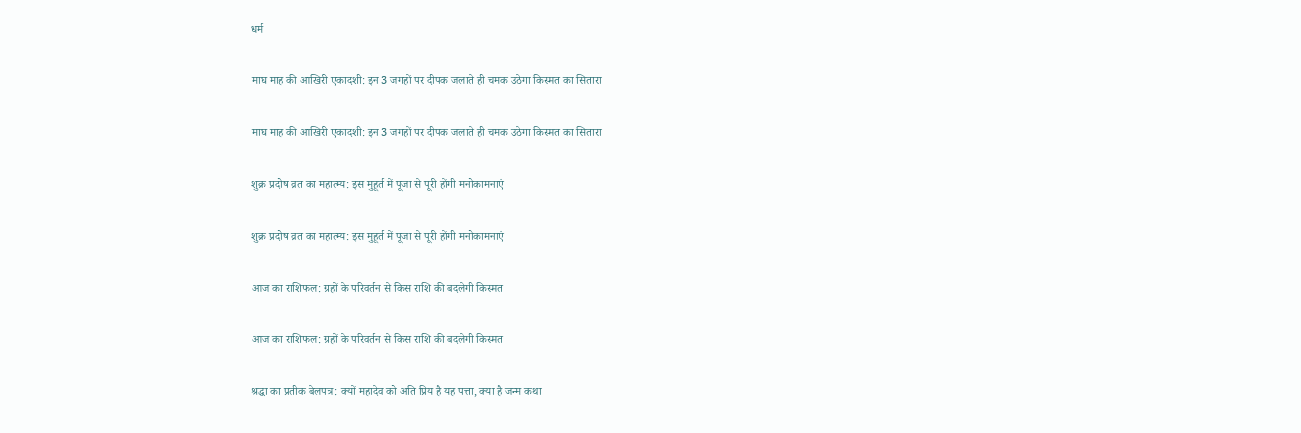धर्म

माघ माह की आखिरी एकादशी: इन 3 जगहों पर दीपक जलाते ही चमक उठेगा किस्मत का सितारा

माघ माह की आखिरी एकादशी: इन 3 जगहों पर दीपक जलाते ही चमक उठेगा किस्मत का सितारा

शुक्र प्रदोष व्रत का महात्म्य: इस मुहूर्त में पूजा से पूरी होंगी मनोकामनाएं

शुक्र प्रदोष व्रत का महात्म्य: इस मुहूर्त में पूजा से पूरी होंगी मनोकामनाएं

आज का राशिफल: ग्रहों के परिवर्तन से किस राशि की बदलेगी किस्मत

आज का राशिफल: ग्रहों के परिवर्तन से किस राशि की बदलेगी किस्मत

श्रद्धा का प्रतीक बेलपत्र: क्यों महादेव को अति प्रिय है यह पत्ता, क्या है जन्म कथा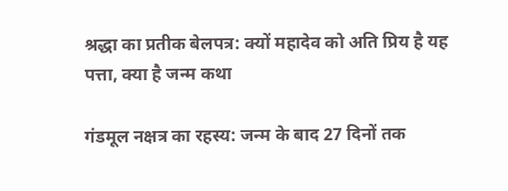श्रद्धा का प्रतीक बेलपत्र: क्यों महादेव को अति प्रिय है यह पत्ता, क्या है जन्म कथा

गंडमूल नक्षत्र का रहस्य: जन्म के बाद 27 दिनों तक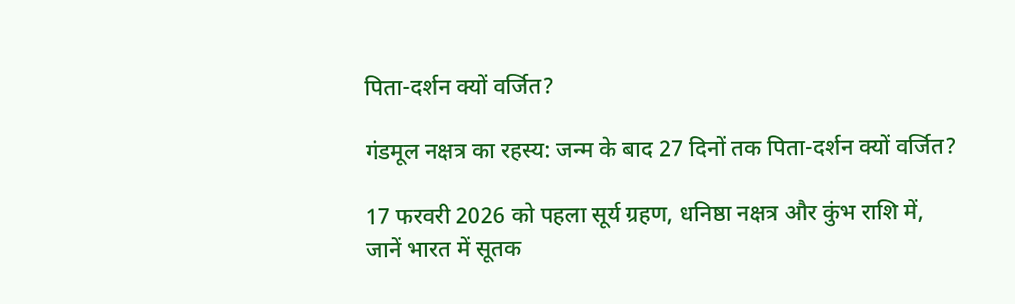पिता-दर्शन क्यों वर्जित?

गंडमूल नक्षत्र का रहस्य: जन्म के बाद 27 दिनों तक पिता-दर्शन क्यों वर्जित?

17 फरवरी 2026 को पहला सूर्य ग्रहण, धनिष्ठा नक्षत्र और कुंभ राशि में, जानें भारत में सूतक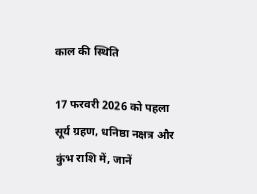काल की स्थिति

17 फरवरी 2026 को पहला सूर्य ग्रहण, धनिष्ठा नक्षत्र और कुंभ राशि में, जानें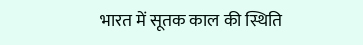भारत में सूतक काल की स्थिति